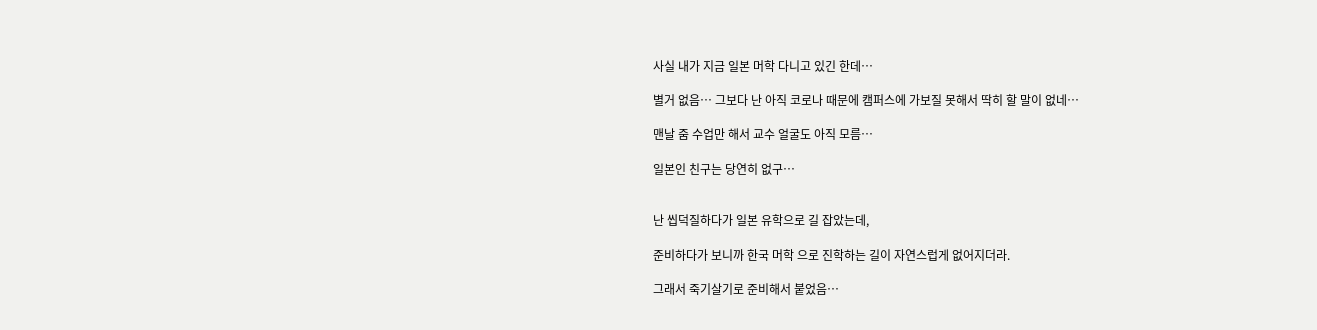사실 내가 지금 일본 머학 다니고 있긴 한데…

별거 없음… 그보다 난 아직 코로나 때문에 캠퍼스에 가보질 못해서 딱히 할 말이 없네…

맨날 줌 수업만 해서 교수 얼굴도 아직 모름…

일본인 친구는 당연히 없구…


난 씹덕질하다가 일본 유학으로 길 잡았는데,

준비하다가 보니까 한국 머학 으로 진학하는 길이 자연스럽게 없어지더라.

그래서 죽기살기로 준비해서 붙었음…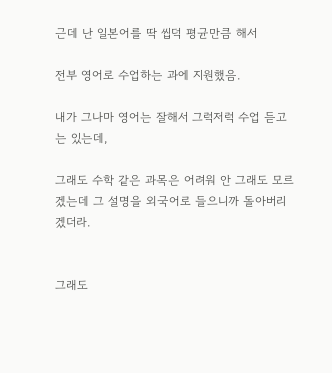근데 난 일본어를 딱 씹덕 평균만큼 해서

전부 영어로 수업하는 과에 지원했음.

내가 그나마 영어는 잘해서 그럭저럭 수업 듣고는 있는데,

그래도 수학 같은 과목은 어려워 안 그래도 모르겠는데 그 설명을 외국어로 들으니까 돌아버리겠더라.


그래도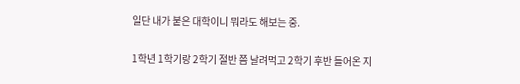일단 내가 붙은 대학이니 뭐라도 해보는 중.

1학년 1학기랑 2학기 절반 쯤 날려먹고 2학기 후반 들어온 지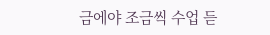금에야 조금씩 수업 듣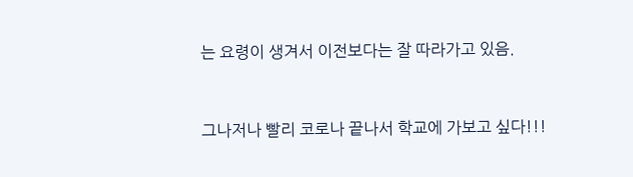는 요령이 생겨서 이전보다는 잘 따라가고 있음.


그나저나 빨리 코로나 끝나서 학교에 가보고 싶다!!!